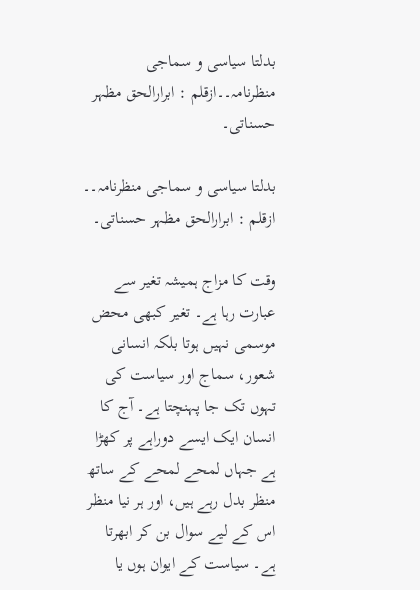بدلتا سیاسی و سماجی منظرنامہ۔۔ازقلم : ابرارالحق مظہر حسناتی۔

بدلتا سیاسی و سماجی منظرنامہ۔۔
ازقلم : ابرارالحق مظہر حسناتی۔

وقت کا مزاج ہمیشہ تغیر سے عبارت رہا ہے۔ تغیر کبھی محض موسمی نہیں ہوتا بلکہ انسانی شعور، سماج اور سیاست کی تہوں تک جا پہنچتا ہے۔ آج کا انسان ایک ایسے دوراہے پر کھڑا ہے جہاں لمحے لمحے کے ساتھ منظر بدل رہے ہیں، اور ہر نیا منظر اس کے لیے سوال بن کر ابھرتا ہے۔ سیاست کے ایوان ہوں یا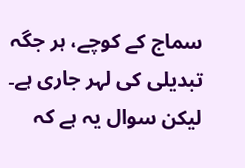سماج کے کوچے، ہر جگہ تبدیلی کی لہر جاری ہے۔ لیکن سوال یہ ہے کہ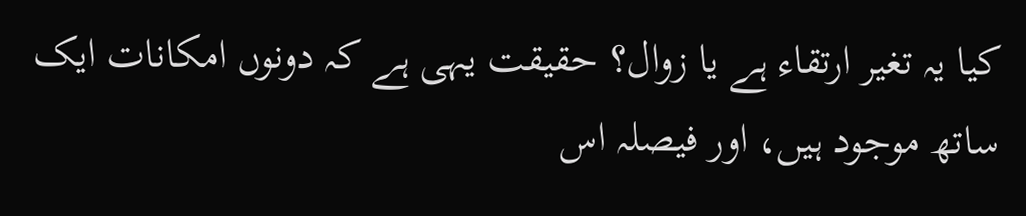کیا یہ تغیر ارتقاء ہے یا زوال؟ حقیقت یہی ہے کہ دونوں امکانات ایک ساتھ موجود ہیں، اور فیصلہ اس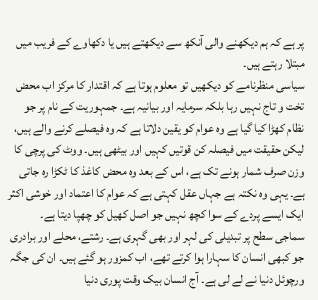پر ہے کہ ہم دیکھنے والی آنکھ سے دیکھتے ہیں یا دکھاوے کے فریب میں مبتلا رہتے ہیں۔
سیاسی منظرنامے کو دیکھیں تو معلوم ہوتا ہے کہ اقتدار کا مرکز اب محض تخت و تاج نہیں رہا بلکہ سرمایہ اور بیانیہ ہے۔ جمہوریت کے نام پر جو نظام کھڑا کیا گیا ہے وہ عوام کو یقین دلاتا ہے کہ وہ فیصلے کرنے والے ہیں، لیکن حقیقت میں فیصلہ کن قوتیں کہیں اور بیٹھی ہیں۔ ووٹ کی پرچی کا وزن صرف شمار ہونے تک ہے، اس کے بعد وہ محض کاغذ کا ٹکڑا رہ جاتی ہے۔ یہی وہ نکتہ ہے جہاں عقل کہتی ہے کہ عوام کا اعتماد اور خوشی اکثر ایک ایسے پردے کے سوا کچھ نہیں جو اصل کھیل کو چھپا دیتا ہے۔
سماجی سطح پر تبدیلی کی لہر اور بھی گہری ہے۔ رشتے، محلے اور برادری جو کبھی انسان کا سہارا ہوا کرتے تھے، اب کمزور ہو گئے ہیں۔ ان کی جگہ ورچوئل دنیا نے لے لی ہے۔ آج انسان بیک وقت پوری دنیا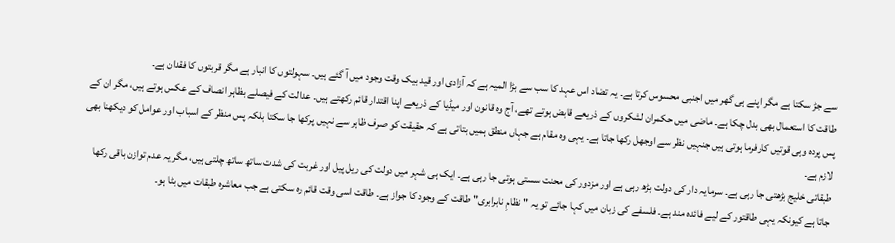سے جڑ سکتا ہے مگر اپنے ہی گھر میں اجنبی محسوس کرتا ہے۔ یہ تضاد اس عہد کا سب سے بڑا المیہ ہے کہ آزادی اور قید بیک وقت وجود میں آ گئے ہیں۔ سہولتوں کا انبار ہے مگر قربتوں کا فقدان ہے۔
طاقت کا استعمال بھی بدل چکا ہے۔ ماضی میں حکمران لشکروں کے ذریعے قابض ہوتے تھے، آج وہ قانون اور میڈیا کے ذریعے اپنا اقتدار قائم رکھتے ہیں۔ عدالت کے فیصلے بظاہر انصاف کے عکس ہوتے ہیں، مگر ان کے پس پردہ وہی قوتیں کارفرما ہوتی ہیں جنہیں نظر سے اوجھل رکھا جاتا ہے۔ یہی وہ مقام ہے جہاں منطق ہمیں بتاتی ہے کہ حقیقت کو صرف ظاہر سے نہیں پرکھا جا سکتا بلکہ پس منظر کے اسباب اور عوامل کو دیکھنا بھی لازم ہے۔
طبقاتی خلیج بڑھتی جا رہی ہے۔ سرمایہ دار کی دولت بڑھ رہی ہے اور مزدور کی محنت سستی ہوتی جا رہی ہے۔ ایک ہی شہر میں دولت کی ریل پیل اور غربت کی شدت ساتھ ساتھ چلتی ہیں، مگر یہ عدم توازن باقی رکھا جاتا ہے کیونکہ یہی طاقتور کے لیے فائدہ مند ہے۔ فلسفے کی زبان میں کہا جائے تو یہ "نظامِ نابرابری" طاقت کے وجود کا جواز ہے۔ طاقت اسی وقت قائم رہ سکتی ہے جب معاشرہ طبقات میں بٹا ہو۔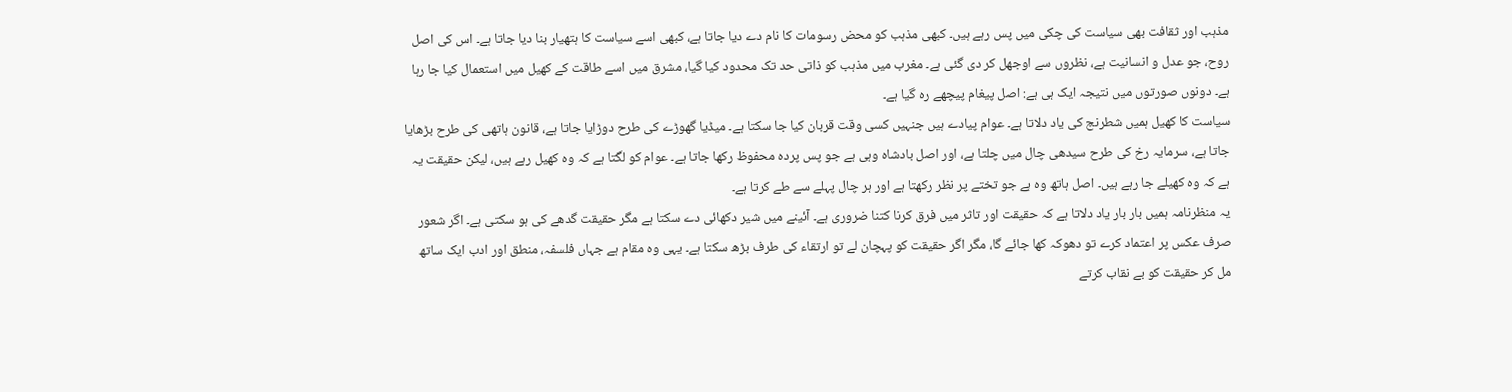مذہب اور ثقافت بھی سیاست کی چکی میں پس رہے ہیں۔ کبھی مذہب کو محض رسومات کا نام دے دیا جاتا ہے، کبھی اسے سیاست کا ہتھیار بنا دیا جاتا ہے۔ اس کی اصل روح، جو عدل و انسانیت ہے، نظروں سے اوجھل کر دی گئی ہے۔ مغرب میں مذہب کو ذاتی حد تک محدود کیا گیا، مشرق میں اسے طاقت کے کھیل میں استعمال کیا جا رہا ہے۔ دونوں صورتوں میں نتیجہ ایک ہی ہے: اصل پیغام پیچھے رہ گیا ہے۔
سیاست کا کھیل ہمیں شطرنج کی یاد دلاتا ہے۔ عوام پیادے ہیں جنہیں کسی وقت قربان کیا جا سکتا ہے۔ میڈیا گھوڑے کی طرح دوڑایا جاتا ہے، قانون ہاتھی کی طرح بڑھایا جاتا ہے، سرمایہ رخ کی طرح سیدھی چال میں چلتا ہے، اور اصل بادشاہ وہی ہے جو پس پردہ محفوظ رکھا جاتا ہے۔ عوام کو لگتا ہے کہ وہ کھیل رہے ہیں، لیکن حقیقت یہ ہے کہ وہ کھیلے جا رہے ہیں۔ اصل ہاتھ وہ ہے جو تختے پر نظر رکھتا ہے اور ہر چال پہلے سے طے کرتا ہے۔
یہ منظرنامہ ہمیں بار بار یاد دلاتا ہے کہ حقیقت اور تاثر میں فرق کرنا کتنا ضروری ہے۔ آئینے میں شیر دکھائی دے سکتا ہے مگر حقیقت گدھے کی ہو سکتی ہے۔ اگر شعور صرف عکس پر اعتماد کرے تو دھوکہ کھا جائے گا، مگر اگر حقیقت کو پہچان لے تو ارتقاء کی طرف بڑھ سکتا ہے۔ یہی وہ مقام ہے جہاں فلسفہ، منطق اور ادب ایک ساتھ مل کر حقیقت کو بے نقاب کرتے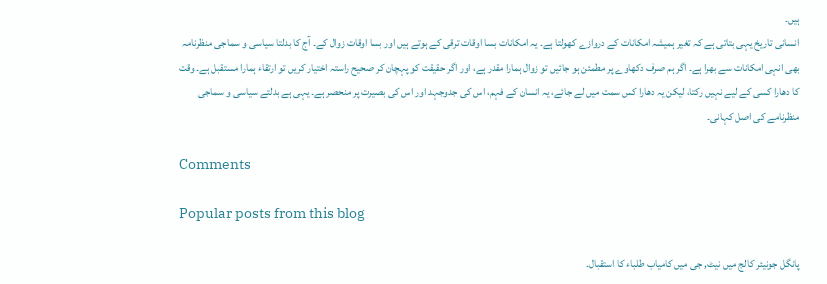ہیں۔
انسانی تاریخ یہی بتاتی ہے کہ تغیر ہمیشہ امکانات کے دروازے کھولتا ہے۔ یہ امکانات بسا اوقات ترقی کے ہوتے ہیں اور بسا اوقات زوال کے۔ آج کا بدلتا سیاسی و سماجی منظرنامہ بھی انہی امکانات سے بھرا ہے۔ اگر ہم صرف دکھاوے پر مطمئن ہو جائیں تو زوال ہمارا مقدر ہے، اور اگر حقیقت کو پہچان کر صحیح راستہ اختیار کریں تو ارتقاء ہمارا مستقبل ہے۔ وقت کا دھارا کسی کے لیے نہیں رکتا، لیکن یہ دھارا کس سمت میں لے جائے، یہ انسان کے فہم، اس کی جدوجہد اور اس کی بصیرت پر منحصر ہے۔ یہی ہے بدلتے سیاسی و سماجی منظرنامے کی اصل کہانی۔

Comments

Popular posts from this blog

پانگل جونیئر کالج میں نیٹ, جی میں کامیاب طلباء کا استقبال۔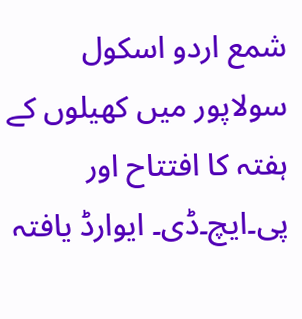شمع اردو اسکول سولاپور میں کھیلوں کے ہفتہ کا افتتاح اور پی۔ایچ۔ڈی۔ ایوارڈ یافتہ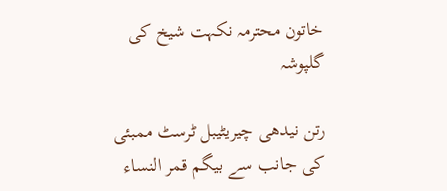خاتون محترمہ نکہت شیخ کی گلپوشہ

رتن نیدھی چیریٹیبل ٹرسٹ ممبئی کی جانب سے بیگم قمر النساء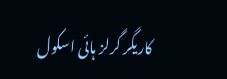کاریگر گرلز ہائی اسکول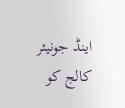اینڈ جونیئر کالج کو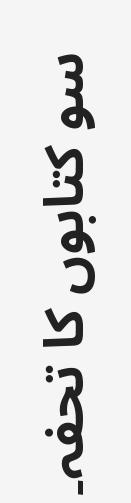سو کتابوں کا تحفہ۔